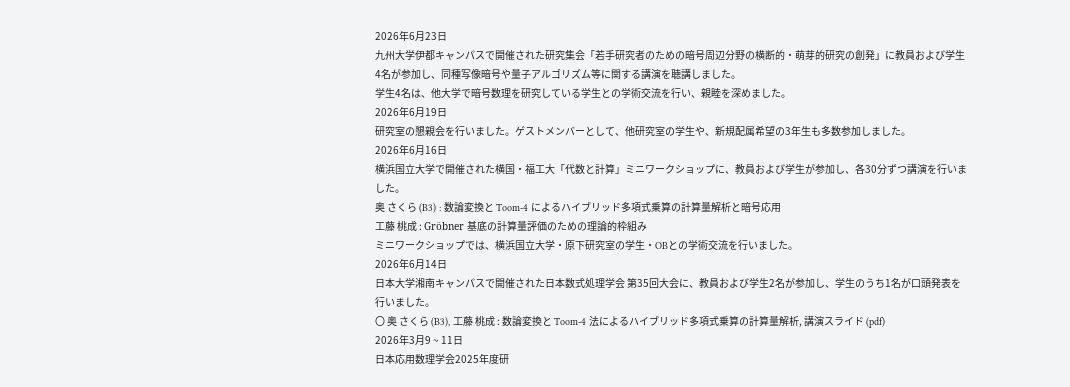2026年6月23日
九州大学伊都キャンパスで開催された研究集会「若手研究者のための暗号周辺分野の横断的・萌芽的研究の創発」に教員および学生4名が参加し、同種写像暗号や量子アルゴリズム等に関する講演を聴講しました。
学生4名は、他大学で暗号数理を研究している学生との学術交流を行い、親睦を深めました。
2026年6月19日
研究室の懇親会を行いました。ゲストメンバーとして、他研究室の学生や、新規配属希望の3年生も多数参加しました。
2026年6月16日
横浜国立大学で開催された横国・福工大「代数と計算」ミニワークショップに、教員および学生が参加し、各30分ずつ講演を行いました。
奥 さくら (B3) : 数論変換と Toom-4 によるハイブリッド多項式乗算の計算量解析と暗号応用
工藤 桃成 : Gröbner 基底の計算量評価のための理論的枠組み
ミニワークショップでは、横浜国立大学・原下研究室の学生・OBとの学術交流を行いました。
2026年6月14日
日本大学湘南キャンパスで開催された日本数式処理学会 第35回大会に、教員および学生2名が参加し、学生のうち1名が口頭発表を行いました。
〇 奥 さくら (B3), 工藤 桃成 : 数論変換と Toom-4 法によるハイブリッド多項式乗算の計算量解析, 講演スライド (pdf)
2026年3月9 ~ 11日
日本応用数理学会2025年度研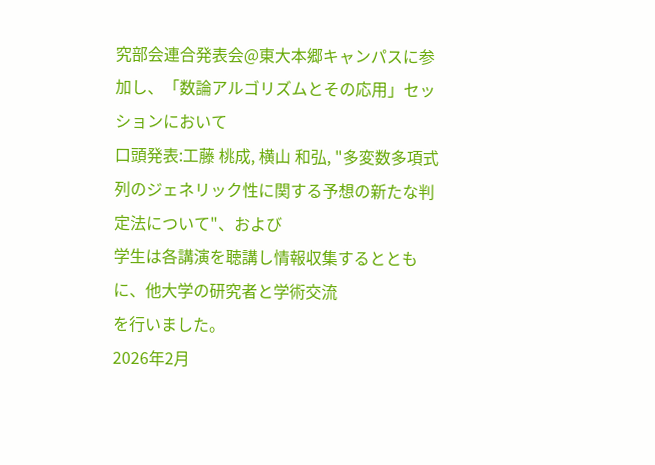究部会連合発表会@東大本郷キャンパスに参加し、「数論アルゴリズムとその応用」セッションにおいて
口頭発表:工藤 桃成, 横山 和弘, "多変数多項式列のジェネリック性に関する予想の新たな判定法について"、および
学生は各講演を聴講し情報収集するとともに、他大学の研究者と学術交流
を行いました。
2026年2月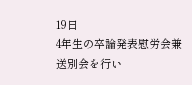19日
4年生の卒論発表慰労会兼送別会を行い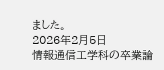ました。
2026年2月5日
情報通信工学科の卒業論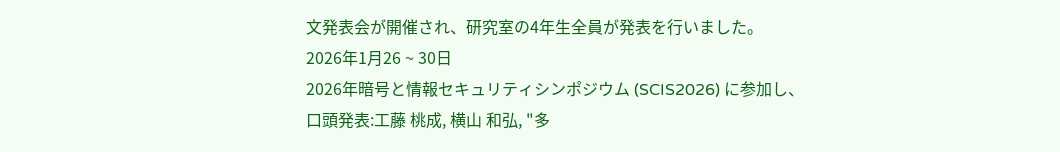文発表会が開催され、研究室の4年生全員が発表を行いました。
2026年1月26 ~ 30日
2026年暗号と情報セキュリティシンポジウム (SCIS2026) に参加し、
口頭発表:工藤 桃成, 横山 和弘, "多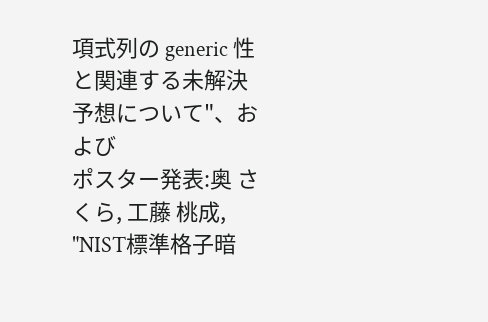項式列の generic 性と関連する未解決予想について"、および
ポスター発表:奥 さくら, 工藤 桃成, "NIST標準格子暗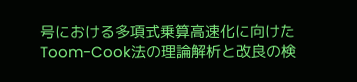号における多項式乗算高速化に向けたToom-Cook法の理論解析と改良の検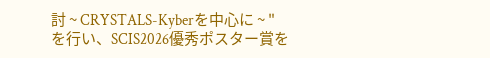討 ~ CRYSTALS-Kyberを中心に ~ "
を行い、SCIS2026優秀ポスター賞を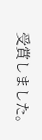受賞しました。